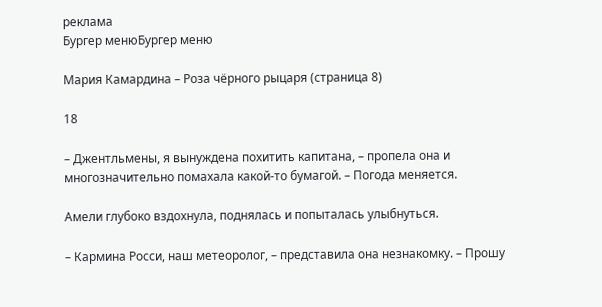реклама
Бургер менюБургер меню

Мария Камардина – Роза чёрного рыцаря (страница 8)

18

– Джентльмены, я вынуждена похитить капитана, – пропела она и многозначительно помахала какой-то бумагой. – Погода меняется.

Амели глубоко вздохнула, поднялась и попыталась улыбнуться.

– Кармина Росси, наш метеоролог, – представила она незнакомку. – Прошу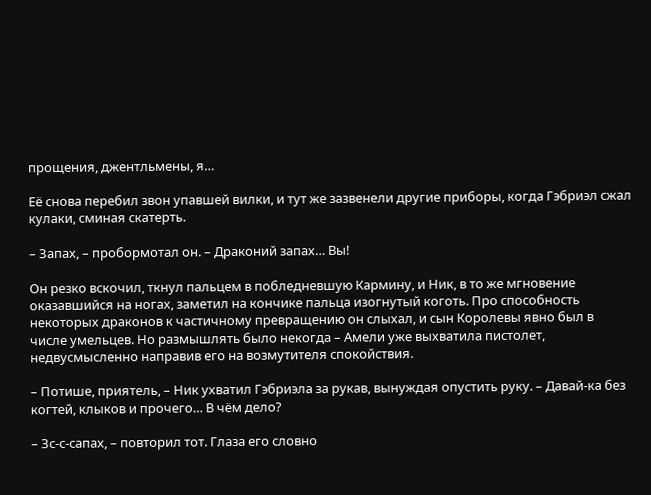прощения, джентльмены, я…

Её снова перебил звон упавшей вилки, и тут же зазвенели другие приборы, когда Гэбриэл сжал кулаки, сминая скатерть.

– Запах, – пробормотал он. – Драконий запах… Вы!

Он резко вскочил, ткнул пальцем в побледневшую Кармину, и Ник, в то же мгновение оказавшийся на ногах, заметил на кончике пальца изогнутый коготь. Про способность некоторых драконов к частичному превращению он слыхал, и сын Королевы явно был в числе умельцев. Но размышлять было некогда – Амели уже выхватила пистолет, недвусмысленно направив его на возмутителя спокойствия.

– Потише, приятель, – Ник ухватил Гэбриэла за рукав, вынуждая опустить руку. – Давай-ка без когтей, клыков и прочего… В чём дело?

– Зс-с-сапах, – повторил тот. Глаза его словно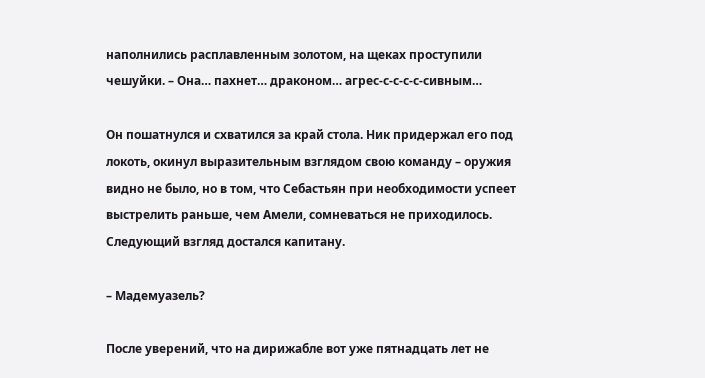наполнились расплавленным золотом, на щеках проступили чешуйки. – Она… пахнет… драконом… агрес-с-с-с-с-сивным…

Он пошатнулся и схватился за край стола. Ник придержал его под локоть, окинул выразительным взглядом свою команду – оружия видно не было, но в том, что Себастьян при необходимости успеет выстрелить раньше, чем Амели, сомневаться не приходилось. Следующий взгляд достался капитану.

– Мадемуазель?

После уверений, что на дирижабле вот уже пятнадцать лет не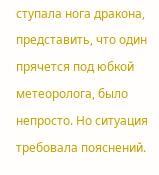ступала нога дракона, представить, что один прячется под юбкой метеоролога, было непросто. Но ситуация требовала пояснений.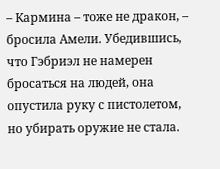– Кармина – тоже не дракон, – бросила Амели. Убедившись, что Гэбриэл не намерен бросаться на людей, она опустила руку с пистолетом, но убирать оружие не стала.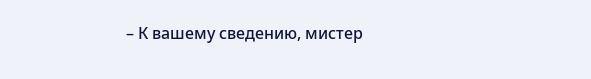– К вашему сведению, мистер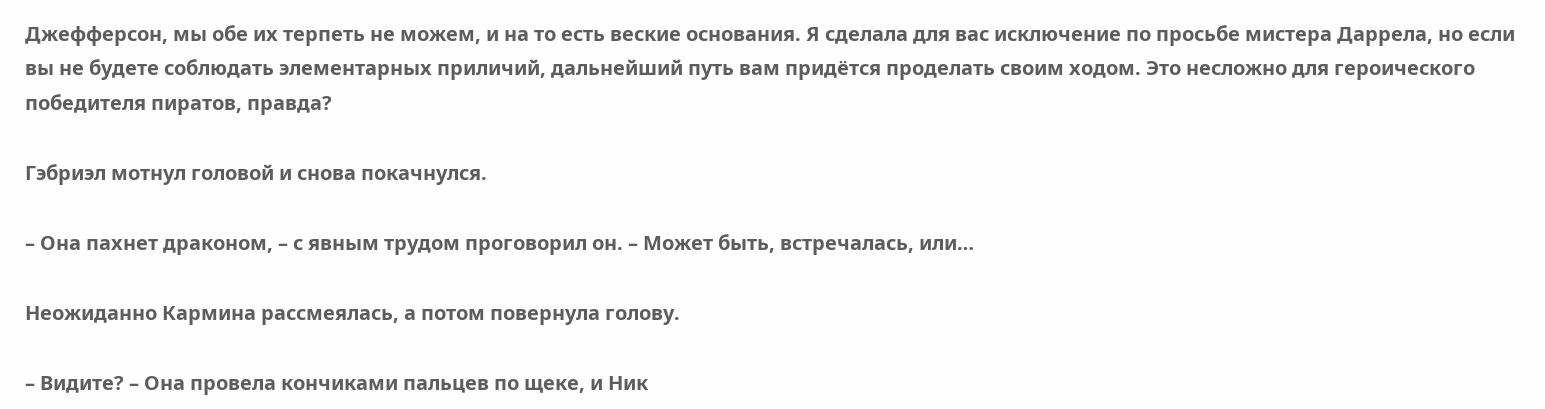Джефферсон, мы обе их терпеть не можем, и на то есть веские основания. Я сделала для вас исключение по просьбе мистера Даррела, но если вы не будете соблюдать элементарных приличий, дальнейший путь вам придётся проделать своим ходом. Это несложно для героического победителя пиратов, правда?

Гэбриэл мотнул головой и снова покачнулся.

– Она пахнет драконом, – с явным трудом проговорил он. – Может быть, встречалась, или…

Неожиданно Кармина рассмеялась, а потом повернула голову.

– Видите? – Она провела кончиками пальцев по щеке, и Ник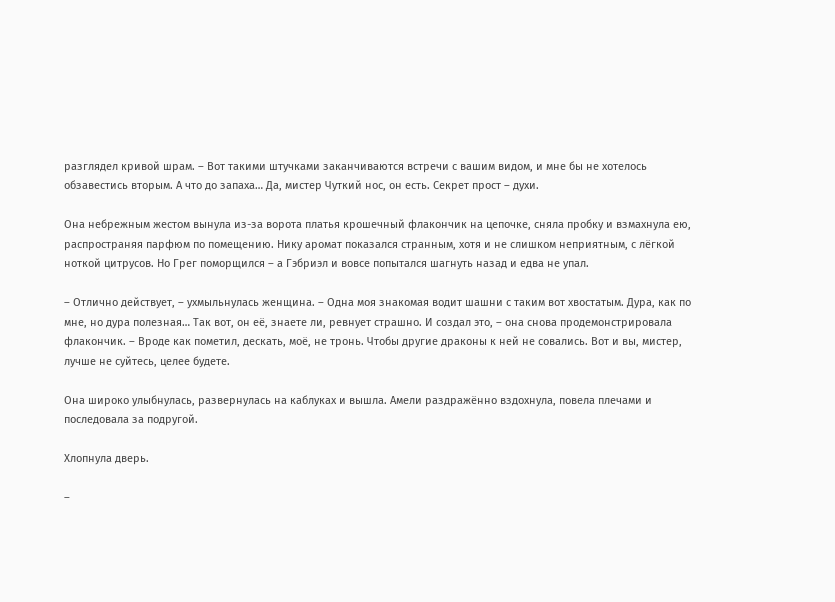разглядел кривой шрам. – Вот такими штучками заканчиваются встречи с вашим видом, и мне бы не хотелось обзавестись вторым. А что до запаха… Да, мистер Чуткий нос, он есть. Секрет прост – духи.

Она небрежным жестом вынула из-за ворота платья крошечный флакончик на цепочке, сняла пробку и взмахнула ею, распространяя парфюм по помещению. Нику аромат показался странным, хотя и не слишком неприятным, с лёгкой ноткой цитрусов. Но Грег поморщился – а Гэбриэл и вовсе попытался шагнуть назад и едва не упал.

– Отлично действует, – ухмыльнулась женщина. – Одна моя знакомая водит шашни с таким вот хвостатым. Дура, как по мне, но дура полезная… Так вот, он её, знаете ли, ревнует страшно. И создал это, – она снова продемонстрировала флакончик. – Вроде как пометил, дескать, моё, не тронь. Чтобы другие драконы к ней не совались. Вот и вы, мистер, лучше не суйтесь, целее будете.

Она широко улыбнулась, развернулась на каблуках и вышла. Амели раздражённо вздохнула, повела плечами и последовала за подругой.

Хлопнула дверь.

–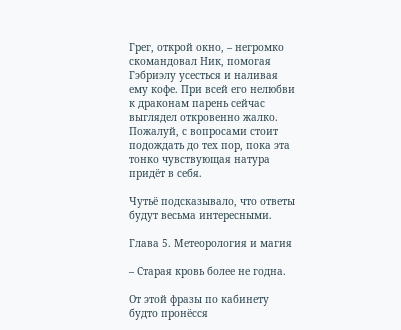Грег, открой окно, – негромко скомандовал Ник, помогая Гэбриэлу усесться и наливая ему кофе. При всей его нелюбви к драконам парень сейчас выглядел откровенно жалко. Пожалуй, с вопросами стоит подождать до тех пор, пока эта тонко чувствующая натура придёт в себя.

Чутьё подсказывало, что ответы будут весьма интересными.

Глава 5. Метеорология и магия

– Старая кровь более не годна.

От этой фразы по кабинету будто пронёсся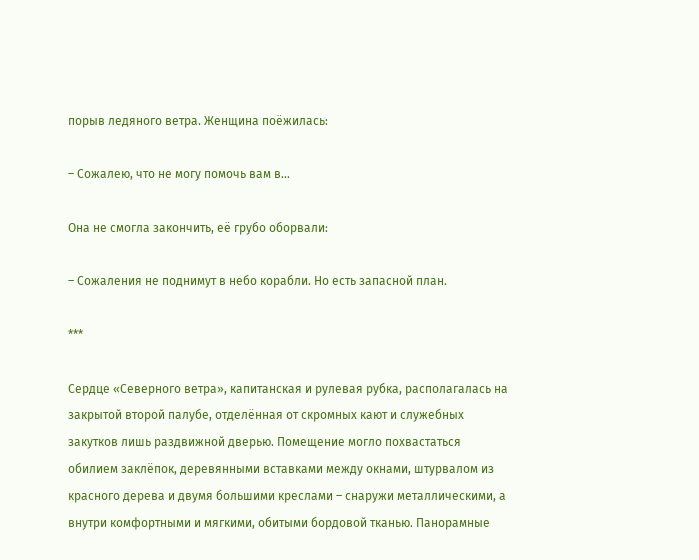порыв ледяного ветра. Женщина поёжилась:

– Сожалею, что не могу помочь вам в…

Она не смогла закончить, её грубо оборвали:

– Сожаления не поднимут в небо корабли. Но есть запасной план.

***

Сердце «Северного ветра», капитанская и рулевая рубка, располагалась на закрытой второй палубе, отделённая от скромных кают и служебных закутков лишь раздвижной дверью. Помещение могло похвастаться обилием заклёпок, деревянными вставками между окнами, штурвалом из красного дерева и двумя большими креслами – снаружи металлическими, а внутри комфортными и мягкими, обитыми бордовой тканью. Панорамные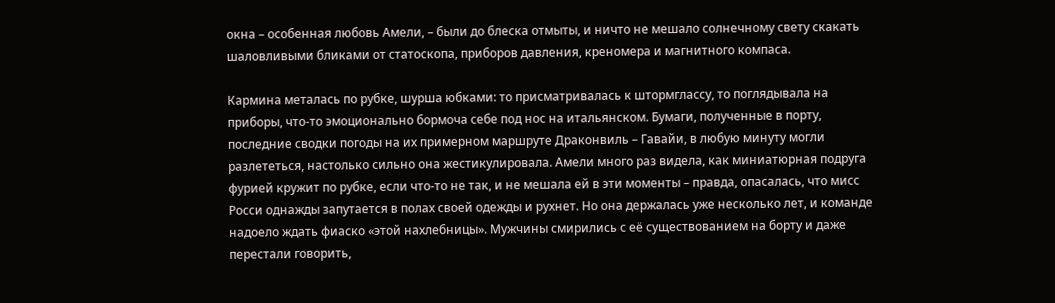окна – особенная любовь Амели, – были до блеска отмыты, и ничто не мешало солнечному свету скакать шаловливыми бликами от статоскопа, приборов давления, креномера и магнитного компаса.

Кармина металась по рубке, шурша юбками: то присматривалась к штормглассу, то поглядывала на приборы, что-то эмоционально бормоча себе под нос на итальянском. Бумаги, полученные в порту, последние сводки погоды на их примерном маршруте Драконвиль – Гавайи, в любую минуту могли разлететься, настолько сильно она жестикулировала. Амели много раз видела, как миниатюрная подруга фурией кружит по рубке, если что-то не так, и не мешала ей в эти моменты – правда, опасалась, что мисс Росси однажды запутается в полах своей одежды и рухнет. Но она держалась уже несколько лет, и команде надоело ждать фиаско «этой нахлебницы». Мужчины смирились с её существованием на борту и даже перестали говорить,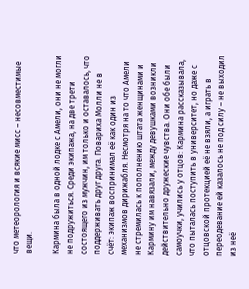что метеорология и всякие мисс – несовместимые вещи.

Кармина была в одной лодке с Амели, они не могли не подружиться. Среди экипажа, на две трети состоящего из мужчин, им только и оставалось, что поддерживать друг друга. Повариха Молли не в счёт: экипаж воспринимал её как один из механизмов дирижабля. Несмотря на то что Амели не стремилась к пополнению штата женщинами и Кармину им навязали, между девушками возникли действительно дружеские чувства. Они обе были самоучки, учились у отцов: Кармина рассказывала, что пыталась поступить в университет, но даже с отцовской протекцией её не взяли, а играть в переодевание ей казалось не под силу – не выходил из неё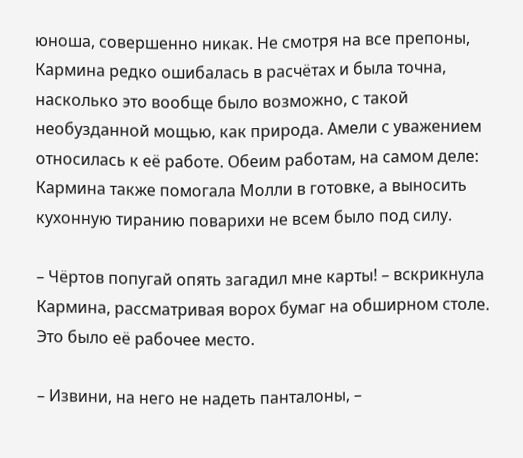юноша, совершенно никак. Не смотря на все препоны, Кармина редко ошибалась в расчётах и была точна, насколько это вообще было возможно, с такой необузданной мощью, как природа. Амели с уважением относилась к её работе. Обеим работам, на самом деле: Кармина также помогала Молли в готовке, а выносить кухонную тиранию поварихи не всем было под силу.

– Чёртов попугай опять загадил мне карты! – вскрикнула Кармина, рассматривая ворох бумаг на обширном столе. Это было её рабочее место.

– Извини, на него не надеть панталоны, –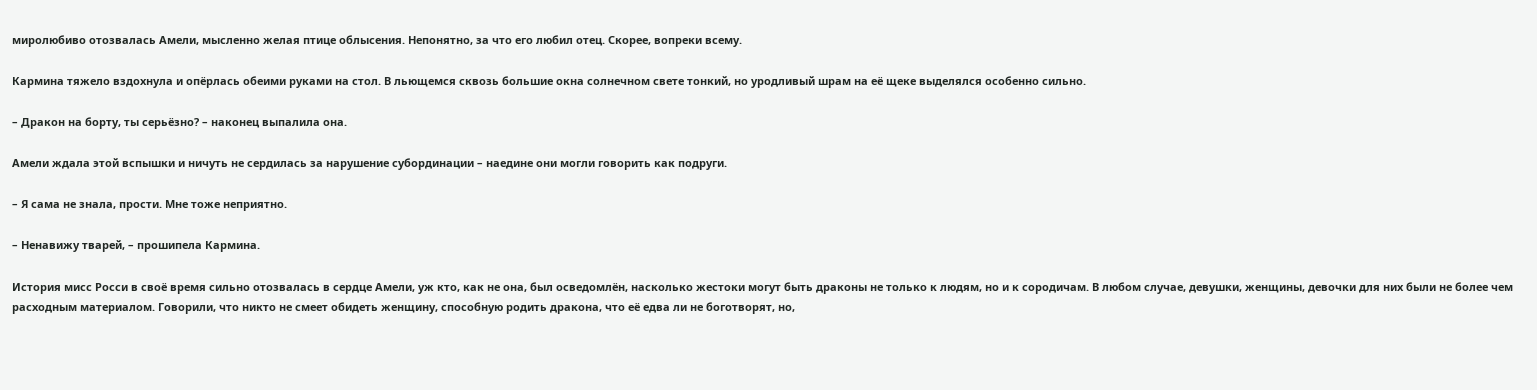миролюбиво отозвалась Амели, мысленно желая птице облысения. Непонятно, за что его любил отец. Скорее, вопреки всему.

Кармина тяжело вздохнула и опёрлась обеими руками на стол. В льющемся сквозь большие окна солнечном свете тонкий, но уродливый шрам на её щеке выделялся особенно сильно.

– Дракон на борту, ты серьёзно? – наконец выпалила она.

Амели ждала этой вспышки и ничуть не сердилась за нарушение субординации – наедине они могли говорить как подруги.

– Я сама не знала, прости. Мне тоже неприятно.

– Ненавижу тварей, – прошипела Кармина.

История мисс Росси в своё время сильно отозвалась в сердце Амели, уж кто, как не она, был осведомлён, насколько жестоки могут быть драконы не только к людям, но и к сородичам. В любом случае, девушки, женщины, девочки для них были не более чем расходным материалом. Говорили, что никто не смеет обидеть женщину, способную родить дракона, что её едва ли не боготворят, но,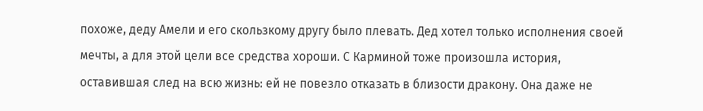похоже, деду Амели и его скользкому другу было плевать. Дед хотел только исполнения своей мечты, а для этой цели все средства хороши. С Карминой тоже произошла история, оставившая след на всю жизнь: ей не повезло отказать в близости дракону. Она даже не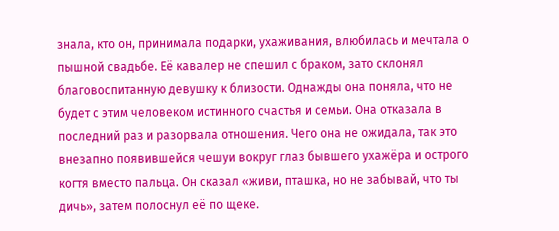знала, кто он, принимала подарки, ухаживания, влюбилась и мечтала о пышной свадьбе. Её кавалер не спешил с браком, зато склонял благовоспитанную девушку к близости. Однажды она поняла, что не будет с этим человеком истинного счастья и семьи. Она отказала в последний раз и разорвала отношения. Чего она не ожидала, так это внезапно появившейся чешуи вокруг глаз бывшего ухажёра и острого когтя вместо пальца. Он сказал «живи, пташка, но не забывай, что ты дичь», затем полоснул её по щеке.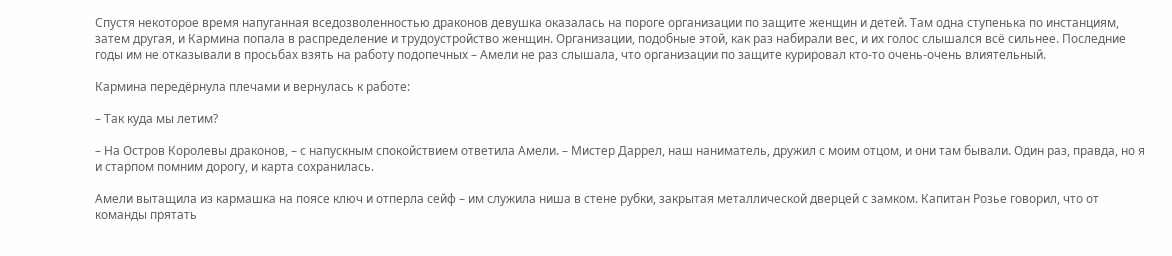Спустя некоторое время напуганная вседозволенностью драконов девушка оказалась на пороге организации по защите женщин и детей. Там одна ступенька по инстанциям, затем другая, и Кармина попала в распределение и трудоустройство женщин. Организации, подобные этой, как раз набирали вес, и их голос слышался всё сильнее. Последние годы им не отказывали в просьбах взять на работу подопечных – Амели не раз слышала, что организации по защите курировал кто-то очень-очень влиятельный.

Кармина передёрнула плечами и вернулась к работе:

– Так куда мы летим?

– На Остров Королевы драконов, – с напускным спокойствием ответила Амели. – Мистер Даррел, наш наниматель, дружил с моим отцом, и они там бывали. Один раз, правда, но я и старпом помним дорогу, и карта сохранилась.

Амели вытащила из кармашка на поясе ключ и отперла сейф – им служила ниша в стене рубки, закрытая металлической дверцей с замком. Капитан Розье говорил, что от команды прятать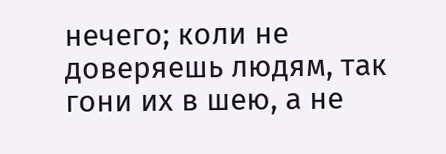нечего; коли не доверяешь людям, так гони их в шею, а не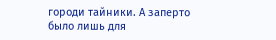городи тайники. А заперто было лишь для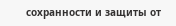сохранности и защиты от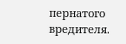пернатого вредителя.